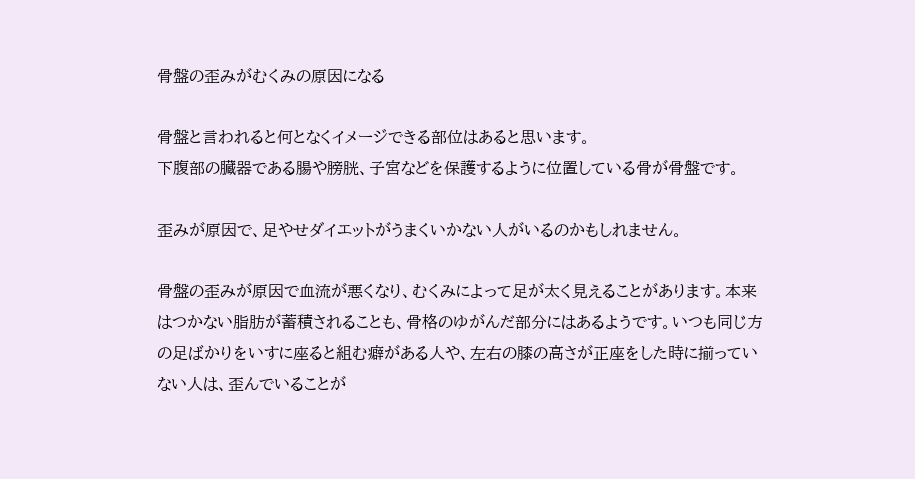骨盤の歪みがむくみの原因になる

骨盤と言われると何となくイメージできる部位はあると思います。
下腹部の臓器である腸や膀胱、子宮などを保護するように位置している骨が骨盤です。

歪みが原因で、足やせダイエットがうまくいかない人がいるのかもしれません。

骨盤の歪みが原因で血流が悪くなり、むくみによって足が太く見えることがあります。本来はつかない脂肪が蓄積されることも、骨格のゆがんだ部分にはあるようです。いつも同じ方の足ばかりをいすに座ると組む癖がある人や、左右の膝の高さが正座をした時に揃っていない人は、歪んでいることが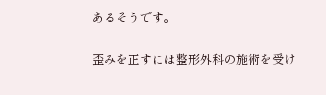あるそうです。

歪みを正すには整形外科の施術を受け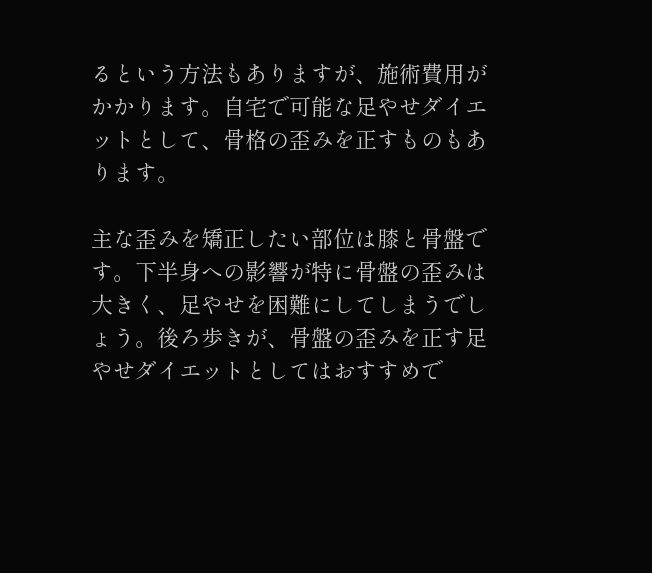るという方法もありますが、施術費用がかかります。自宅で可能な足やせダイエットとして、骨格の歪みを正すものもあります。

主な歪みを矯正したい部位は膝と骨盤です。下半身への影響が特に骨盤の歪みは大きく、足やせを困難にしてしまうでしょう。後ろ歩きが、骨盤の歪みを正す足やせダイエットとしてはおすすめで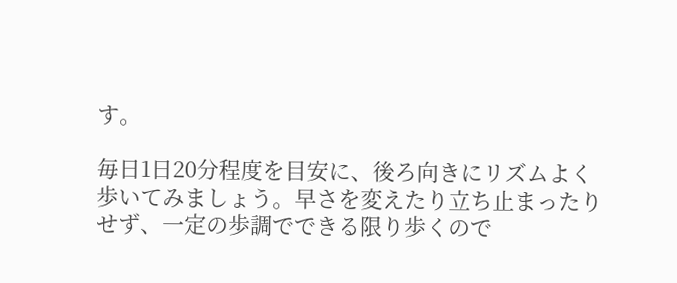す。

毎日1日20分程度を目安に、後ろ向きにリズムよく歩いてみましょう。早さを変えたり立ち止まったりせず、一定の歩調でできる限り歩くので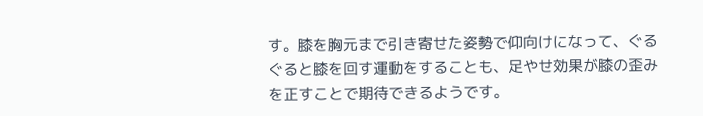す。膝を胸元まで引き寄せた姿勢で仰向けになって、ぐるぐると膝を回す運動をすることも、足やせ効果が膝の歪みを正すことで期待できるようです。